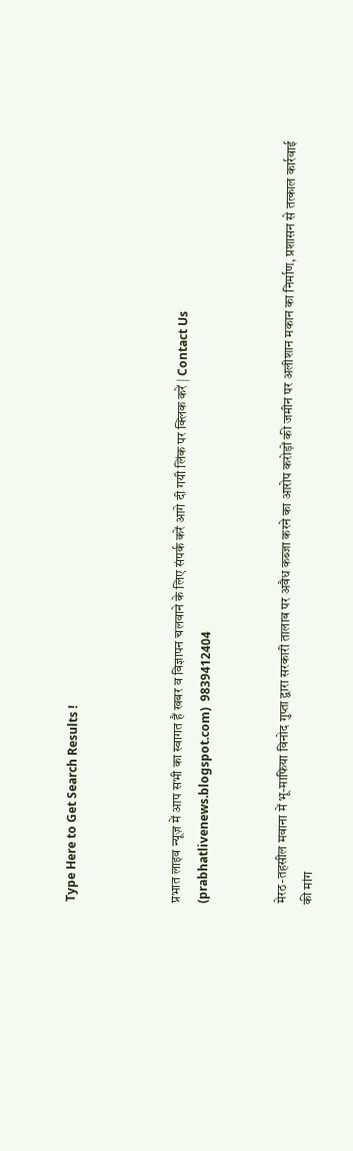Type Here to Get Search Results !



प्रभात लाइव न्यूज़ में आप सभी का स्वागत हैं खबर व विज्ञापन चलवाने के लिए संपर्क करें आगे दी गयी लिंक पर क्लिक करें | Contact Us (prabhatlivenews.blogspot.com)  9839412404


मेरठ-तहसील मवाना में भू-माफिया विनोद गुप्ता द्वारा सरकारी तालाब पर अवैध कब्जा करने का आरोप करोड़ों की जमीन पर अलीशान मकान का निर्माण, प्रशासन से तत्काल कार्रवाई की मांग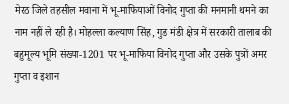मेरठ जिले तहसील मवाना में भू-माफियाओं विनोद गुप्ता की मनमानी थमने का नाम नहीं ले रही है। मोहल्ला कल्याण सिंह, गुड मंडी क्षेत्र में सरकारी तालाब की बहुमूल्य भूमि संख्या-1201 पर भू-माफिया विनोद गुप्ता और उसके पुत्रों अमर गुप्ता व इशान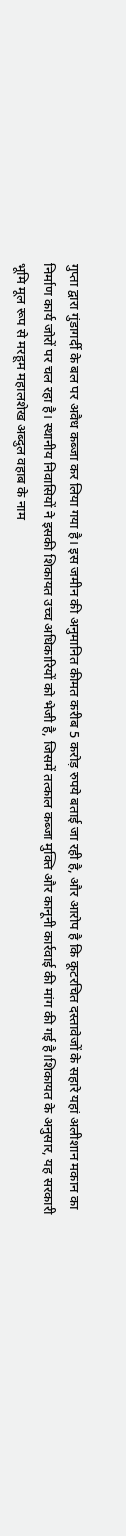गुप्ता द्वारा गुंडागर्दी के बल पर अवैध कब्जा कर लिया गया है। इस जमीन की अनुमानित कीमत करीब 5 करोड़ रुपये बताई जा रही है, और आरोप है कि कूटरचित दस्तावेजों के सहारे यहां अलीशान मकान का निर्माण कार्य जोरों पर चल रहा है। स्थानीय निवासियों ने इसकी शिकायत उच्च अधिकारियों को भेजी है, जिसमें तत्काल कब्जा मुक्ति और कानूनी कार्रवाई की मांग की गई है।शिकायत के अनुसार, यह सरकारी भूमि मूल रूप से मरहूम महालशेख अब्दुल वहाब के नाम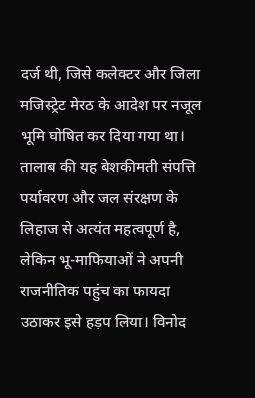दर्ज थी, जिसे कलेक्टर और जिला मजिस्ट्रेट मेरठ के आदेश पर नजूल भूमि घोषित कर दिया गया था। तालाब की यह बेशकीमती संपत्ति पर्यावरण और जल संरक्षण के लिहाज से अत्यंत महत्वपूर्ण है, लेकिन भू-माफियाओं ने अपनी राजनीतिक पहुंच का फायदा उठाकर इसे हड़प लिया। विनोद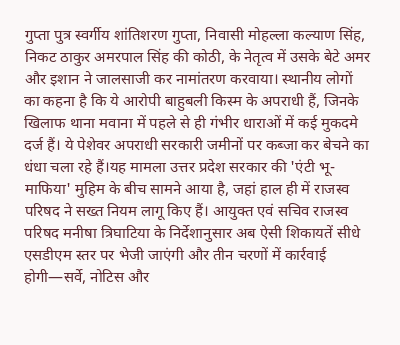गुप्ता पुत्र स्वर्गीय शांतिशरण गुप्ता, निवासी मोहल्ला कल्याण सिंह, निकट ठाकुर अमरपाल सिंह की कोठी, के नेतृत्व में उसके बेटे अमर और इशान ने जालसाजी कर नामांतरण करवाया। स्थानीय लोगों का कहना है कि ये आरोपी बाहुबली किस्म के अपराधी हैं, जिनके खिलाफ थाना मवाना में पहले से ही गंभीर धाराओं में कई मुकदमे दर्ज हैं। ये पेशेवर अपराधी सरकारी जमीनों पर कब्जा कर बेचने का धंधा चला रहे हैं।यह मामला उत्तर प्रदेश सरकार की 'एंटी भू-माफिया' मुहिम के बीच सामने आया है, जहां हाल ही में राजस्व परिषद ने सख्त नियम लागू किए हैं। आयुक्त एवं सचिव राजस्व परिषद मनीषा त्रिघाटिया के निर्देशानुसार अब ऐसी शिकायतें सीधे एसडीएम स्तर पर भेजी जाएंगी और तीन चरणों में कार्रवाई होगी—सर्वे, नोटिस और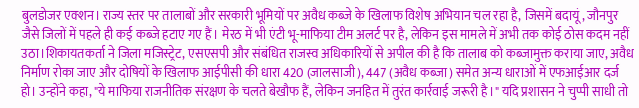बुलडोजर एक्शन। राज्य स्तर पर तालाबों और सरकारी भूमियों पर अवैध कब्जे के खिलाफ विशेष अभियान चल रहा है, जिसमें बदायूं, जौनपुर जैसे जिलों में पहले ही कई कब्जे हटाए गए हैं। मेरठ में भी एंटी भू-माफिया टीम अलर्ट पर है, लेकिन इस मामले में अभी तक कोई ठोस कदम नहीं उठा।शिकायतकर्ता ने जिला मजिस्ट्रेट, एसएसपी और संबंधित राजस्व अधिकारियों से अपील की है कि तालाब को कब्जामुक्त कराया जाए, अवैध निर्माण रोका जाए और दोषियों के खिलाफ आईपीसी की धारा 420 (जालसाजी), 447 (अवैध कब्जा) समेत अन्य धाराओं में एफआईआर दर्ज हो। उन्होंने कहा, "ये माफिया राजनीतिक संरक्षण के चलते बेखौफ हैं, लेकिन जनहित में तुरंत कार्रवाई जरूरी है।" यदि प्रशासन ने चुप्पी साधी तो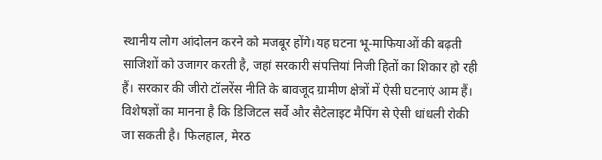स्थानीय लोग आंदोलन करने को मजबूर होंगे।यह घटना भू-माफियाओं की बढ़ती साजिशों को उजागर करती है, जहां सरकारी संपत्तियां निजी हितों का शिकार हो रही हैं। सरकार की जीरो टॉलरेंस नीति के बावजूद ग्रामीण क्षेत्रों में ऐसी घटनाएं आम हैं। विशेषज्ञों का मानना है कि डिजिटल सर्वे और सैटेलाइट मैपिंग से ऐसी धांधली रोकी जा सकती है। फिलहाल, मेरठ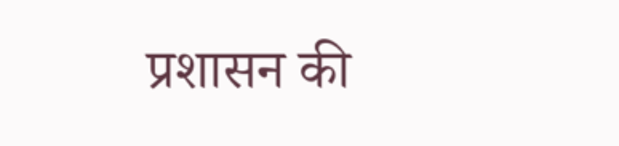प्रशासन की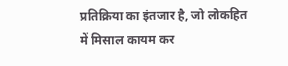प्रतिक्रिया का इंतजार है, जो लोकहित में मिसाल कायम कर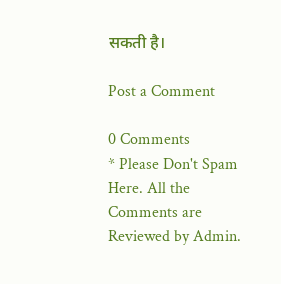सकती है।

Post a Comment

0 Comments
* Please Don't Spam Here. All the Comments are Reviewed by Admin.